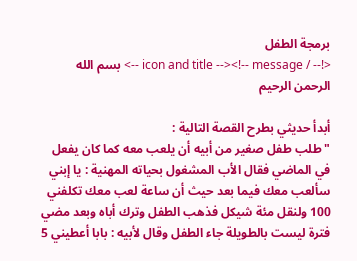برمجة الطفل
<!-- / icon and title --><!-- message --> بسم الله الرحمن الرحيم

أبدأ حديثي بطرح القصة التالية :
" طلب طفل صغير من أبيه أن يلعب معه كما كان يفعل في الماضي فقال الأب المشغول بحياته المهنية : يا إبني سألعب معك فيما بعد حيث أن ساعة لعب معك تكلفني 100 ولنقل مئة شيكل فذهب الطفل وترك أباه وبعد مضي فترة ليست بالطويلة جاء الطفل وقال لأبيه : بابا أعطيني 5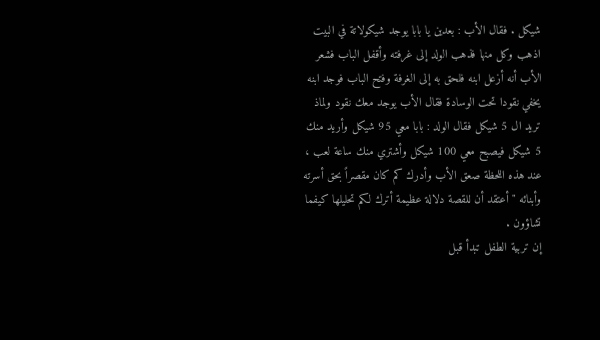شيكل . فقال الأب : بعدين يا بابا يوجد شيكولاتة في البيت اذهب وكل منها فذهب الولد إلى غرفته وأقفل الباب فشعر الأب أنه أزعل ابنه فلحق به إلى الغرفة وفتح الباب فوجد ابنه يخفي نقودا تحت الوسادة فقال الأب يوجد معك نقود ولماذ تريد ال 5 شيكل فقال الولد : بابا معي 95 شيكل وأريد منك 5 شيكل فيصبح معي 100 شيكل وأشتري منك ساعة لعب ، عند هذه اللحظة صعق الأب وأدرك كم كان مقصراً بحق أسرته وأبنائه " أعتقد أن للقصة دلالة عظيمة أترك لكم تحليلها كيفما تشاؤون .
إن تربية الطفل تبدأ قبل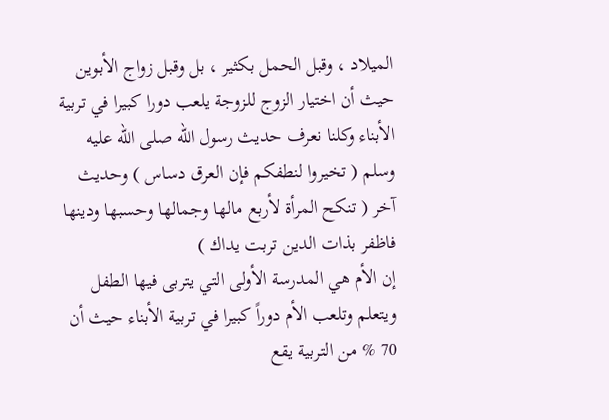الميلاد ، وقبل الحمل بكثير ، بل وقبل زواج الأبوين حيث أن اختيار الزوج للزوجة يلعب دورا كبيرا في تربية الأبناء وكلنا نعرف حديث رسول الله صلى الله عليه وسلم ( تخيروا لنطفكم فإن العرق دساس ) وحديث آخر ( تنكح المرأة لأربع مالها وجمالها وحسبها ودينها فاظفر بذات الدين تربت يداك )
إن الأم هي المدرسة الأولى التي يتربى فيها الطفل ويتعلم وتلعب الأم دوراً كبيرا في تربية الأبناء حيث أن 70 % من التربية يقع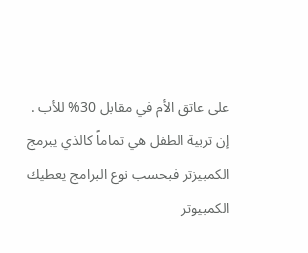على عاتق الأم في مقابل 30% للأب .
إن تربية الطفل هي تماماً كالذي يبرمج الكمبيزتر فبحسب نوع البرامج يعطيك الكمبيوتر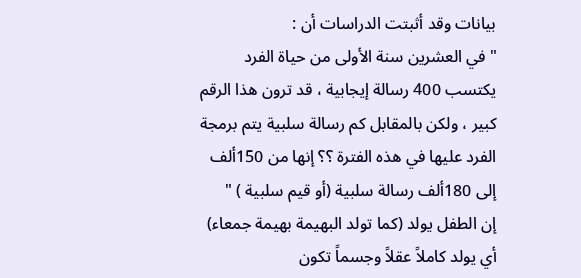بيانات وقد أثبتت الدراسات أن :
" في العشرين سنة الأولى من حياة الفرد يكتسب 400 رسالة إيجابية ، قد ترون هذا الرقم كبير ، ولكن بالمقابل كم رسالة سلبية يتم برمجة الفرد عليها في هذه الفترة ؟؟ إنها من 150ألف إلى 180ألف رسالة سلبية (أو قيم سلبية ) "
إن الطفل يولد (كما تولد البهيمة بهيمة جمعاء) أي يولد كاملاً عقلاً وجسماً تكون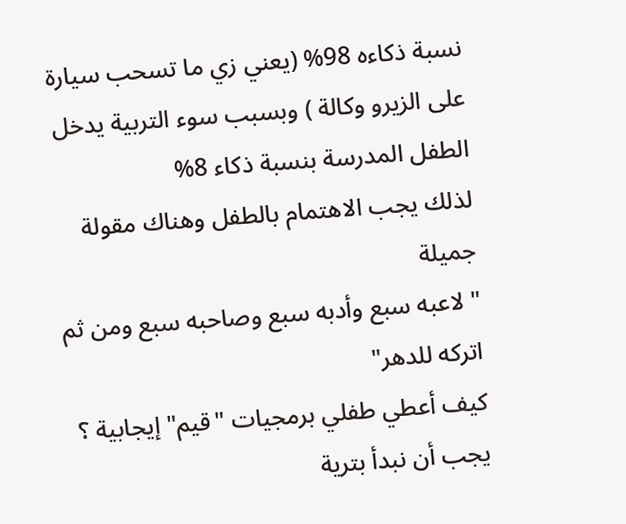نسبة ذكاءه 98% (يعني زي ما تسحب سيارة على الزيرو وكالة ) وبسبب سوء التربية يدخل الطفل المدرسة بنسبة ذكاء 8%
لذلك يجب الاهتمام بالطفل وهناك مقولة جميلة
" لاعبه سبع وأدبه سبع وصاحبه سبع ومن ثم اتركه للدهر"
كيف أعطي طفلي برمجيات "قيم" إيجابية ؟
يجب أن نبدأ بترية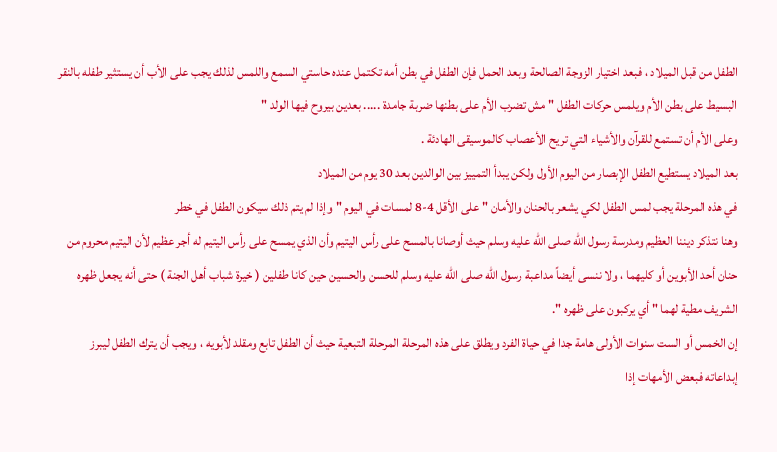الطفل من قبل الميلاد ، فبعد اختيار الزوجة الصالحة وبعد الحمل فإن الطفل في بطن أمه تكتمل عنده حاستي السمع واللمس لذلك يجب على الأب أن يستثير طفله بالنقر البسيط على بطن الأم ويلمس حركات الطفل " مش تضرب الأم على بطنها ضربة جامدة ..... بعدين بيروح فيها الولد "
وعلى الأم أن تستمع للقرآن والأشياء التي تريح الأعصاب كالموسيقى الهادئة .
بعد الميلاد يستطيع الطفل الإبصار من اليوم الأول ولكن يبدأ التمييز بين الوالدين بعد 30 يوم من الميلاد
في هذه المرحلة يجب لمس الطفل لكي يشعر بالحنان والأمان " على الأقل 4-8 لمسات في اليوم " وإذا لم يتم ذلك سيكون الطفل في خطر
وهنا نتذكر ديننا العظيم ومدرسة رسول الله صلى الله عليه وسلم حيث أوصانا بالمسح على رأس اليتيم وأن الذي يمسح على رأس اليتيم له أجر عظيم لأن اليتيم محروم من حنان أحد الأبوين أو كليهما ، ولا ننسى أيضاً مداعبة رسول الله صلى الله عليه وسلم للحسن والحسين حين كانا طفلين ( خيرة شباب أهل الجنة ) حتى أنه يجعل ظهره الشريف مطية لهما " أي يركبون على ظهره ".
إن الخمس أو الست سنوات الأولى هامة جدا في حياة الفرد ويطلق على هذه المرحلة المرحلة التبعية حيث أن الطفل تابع ومقلد لأبويه ، ويجب أن يترك الطفل ليبرز إبداعاته فبعض الأمهات إذا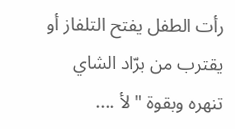رأت الطفل يفتح التلفاز أو يقترب من برّاد الشاي تنهره وبقوة " لأ ....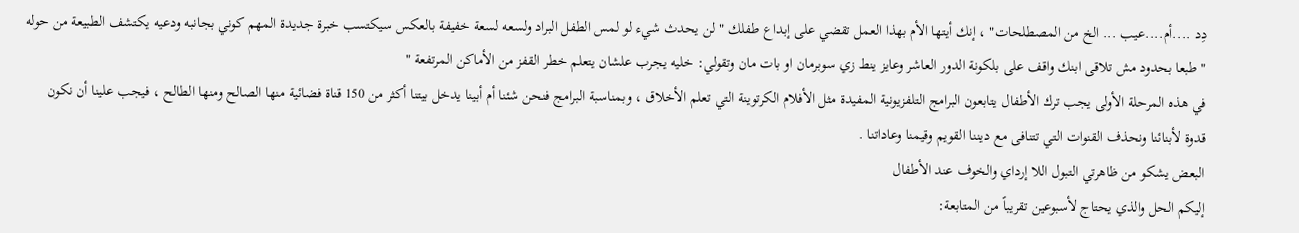دِد ....أم....عيب ... الخ من المصطلحات" ، إنك أيتها الأم بهذا العمل تقضي على إبداع طفلك " لن يحدث شيء لو لمس الطفل البراد ولسعه لسعة خفيفة بالعكس سيكتسب خبرة جديدة المهم كوني بجانبه ودعيه يكتشف الطبيعة من حوله " طبعا بحدود مش تلاقى ابنك واقف على بلكونة الدور العاشر وعايز ينط زي سوبرمان او بات مان وتقولي: خليه يجرب علشان يتعلم خطر القفز من الأماكن المرتفعة "
في هذه المرحلة الأولى يجب ترك الأطفال يتابعون البرامج التلفزيونية المفيدة مثل الأفلام الكرتوينة التي تعلم الأخلاق ، وبمناسبة البرامج فنحن شئنا أم أبينا يدخل بيتنا أكثر من 150 قناة فضائية منها الصالح ومنها الطالح ، فيجب علينا أن نكون قدوة لأبنائنا ونحذف القنوات التي تتنافى مع ديننا القويم وقيمنا وعاداتنا .
البعض يشكو من ظاهرتي التبول اللا إرداي والخوف عند الأطفال
إليكم الحل والذي يحتاج لأسبوعين تقريباً من المتابعة: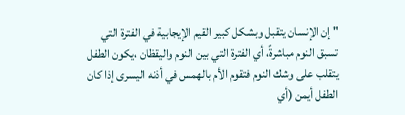" إن الإنسان يتقبل وبشكل كبير القيم الإيجابية في الفترة التي تسبق النوم مباشرةً، أي الفترة التي بين النوم واليقظان ،يكون الطفل يتقلب على وشك النوم فتقوم الأم بالهمس في أذنه اليسرى إذا كان الطفل أيمن (أي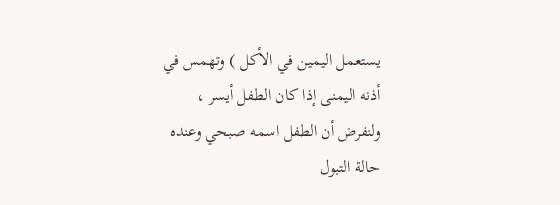يستعمل اليمين في الأكل ) وتهمس في أذنه اليمنى إذا كان الطفل أيسر ، ولنفرض أن الطفل اسمه صبحي وعنده حالة التبول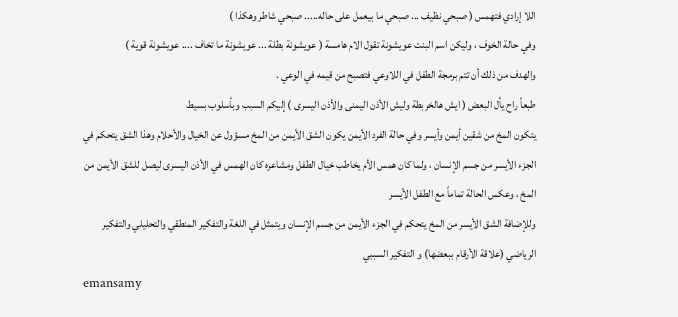اللا إرادي فتهمس ( صبحي نظيف ... صبحي ما بيعمل على حاله..... صبحي شاطر وهكذا )
وفي حالة الخوف ، وليكن اسم البنت عويشونة تقول الام هامسة ( عويشونة بطلة ... عويشونة ما تخاف .... عويشونة قوية )
والهدف من ذلك أن تتم برمجة الطفل في اللاوعي فتصبح من قيمه في الوعي .
طبعاً راح يأل البعض ( ايش هالخربطة وليش الأذن اليمنى والأذن اليسرى ) إليكم السبب وبأسلوب بسيط
يتكون المخ من شقين أيمن وأيسر وفي حالة الفرد الأيمن يكون الشق الأيمن من المخ مسؤول عن الخيال والأحلام وهذا الشق يتحكم في الجزء الأيسر من جسم الإنسان ، ولما كان همس الأم يخاطب خيال الطفل ومشاعره كان الهمس في الأذن اليسرى ليصل للشق الأيمن من المخ ، وعكس الحالة تماماً مع الطفل الأيسر
وللإضافة الشق الأيسر من المخ يتحكم في الجزء الأيمن من جسم الإنسان ويتمثل في اللغة والتفكير المنطقي والتحليلي والتفكير الرياضي (علاقة الأرقام ببعضها) و التفكير السببي
emansamy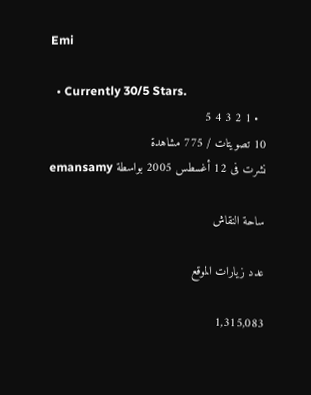Emi

  • Currently 30/5 Stars.
  • 1 2 3 4 5
10 تصويتات / 775 مشاهدة
نشرت فى 12 أغسطس 2005 بواسطة emansamy

ساحة النقاش

عدد زيارات الموقع

1,315,083